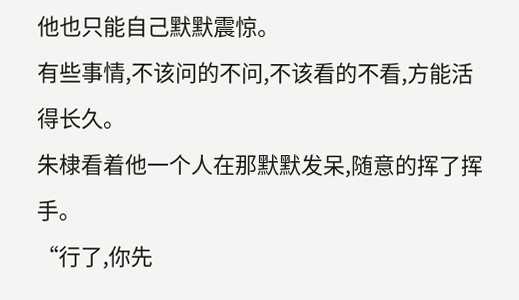他也只能自己默默震惊。
有些事情,不该问的不问,不该看的不看,方能活得长久。
朱棣看着他一个人在那默默发呆,随意的挥了挥手。
“行了,你先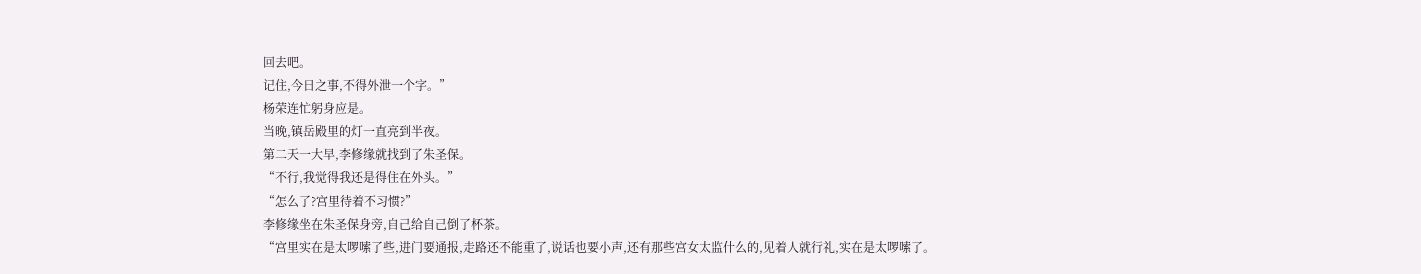回去吧。
记住,今日之事,不得外泄一个字。”
杨荣连忙躬身应是。
当晚,镇岳殿里的灯一直亮到半夜。
第二天一大早,李修缘就找到了朱圣保。
“不行,我觉得我还是得住在外头。”
“怎么了?宫里待着不习惯?”
李修缘坐在朱圣保身旁,自己给自己倒了杯茶。
“宫里实在是太啰嗦了些,进门要通报,走路还不能重了,说话也要小声,还有那些宫女太监什么的,见着人就行礼,实在是太啰嗦了。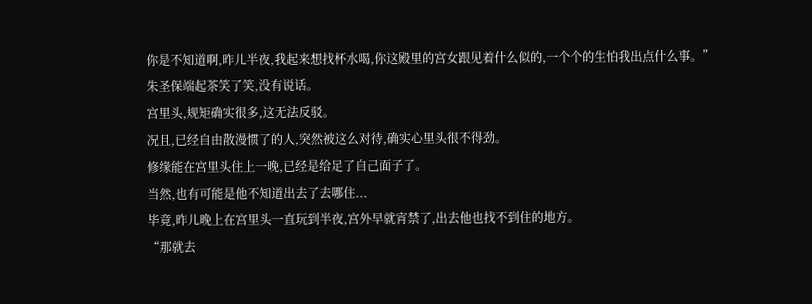你是不知道啊,昨儿半夜,我起来想找杯水喝,你这殿里的宫女跟见着什么似的,一个个的生怕我出点什么事。”
朱圣保端起茶笑了笑,没有说话。
宫里头,规矩确实很多,这无法反驳。
况且,已经自由散漫惯了的人,突然被这么对待,确实心里头很不得劲。
修缘能在宫里头住上一晚,已经是给足了自己面子了。
当然,也有可能是他不知道出去了去哪住...
毕竟,昨儿晚上在宫里头一直玩到半夜,宫外早就宵禁了,出去他也找不到住的地方。
“那就去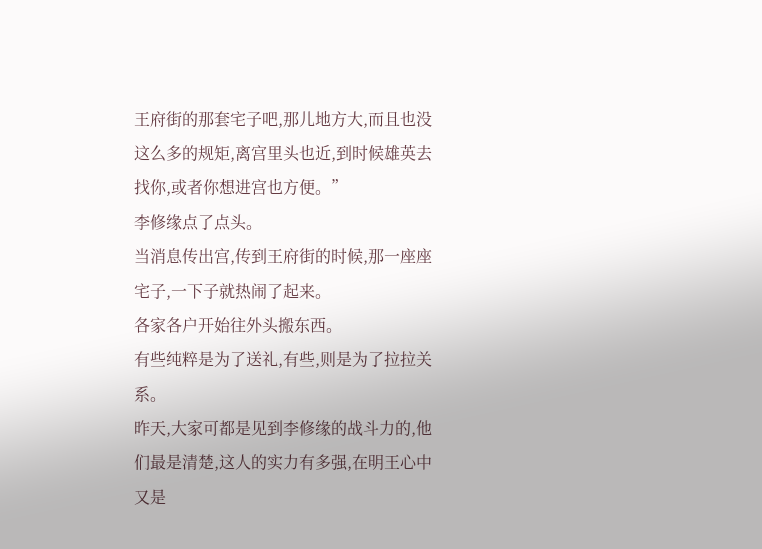王府街的那套宅子吧,那儿地方大,而且也没这么多的规矩,离宫里头也近,到时候雄英去找你,或者你想进宫也方便。”
李修缘点了点头。
当消息传出宫,传到王府街的时候,那一座座宅子,一下子就热闹了起来。
各家各户开始往外头搬东西。
有些纯粹是为了送礼,有些,则是为了拉拉关系。
昨天,大家可都是见到李修缘的战斗力的,他们最是清楚,这人的实力有多强,在明王心中又是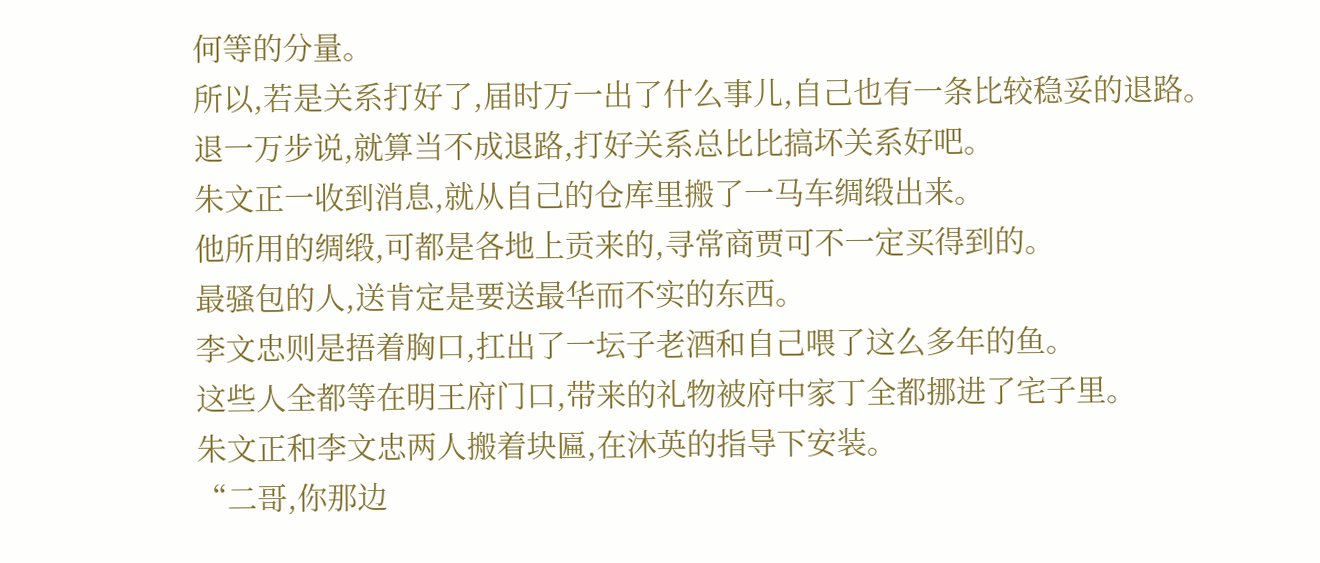何等的分量。
所以,若是关系打好了,届时万一出了什么事儿,自己也有一条比较稳妥的退路。
退一万步说,就算当不成退路,打好关系总比比搞坏关系好吧。
朱文正一收到消息,就从自己的仓库里搬了一马车绸缎出来。
他所用的绸缎,可都是各地上贡来的,寻常商贾可不一定买得到的。
最骚包的人,送肯定是要送最华而不实的东西。
李文忠则是捂着胸口,扛出了一坛子老酒和自己喂了这么多年的鱼。
这些人全都等在明王府门口,带来的礼物被府中家丁全都挪进了宅子里。
朱文正和李文忠两人搬着块匾,在沐英的指导下安装。
“二哥,你那边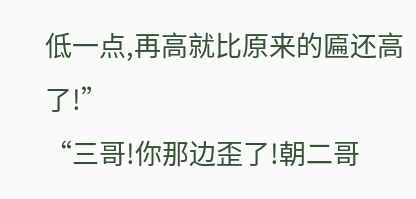低一点,再高就比原来的匾还高了!”
“三哥!你那边歪了!朝二哥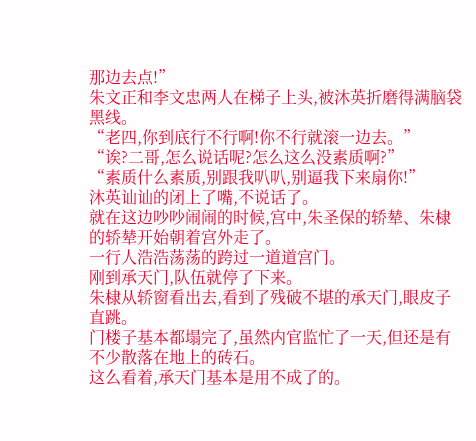那边去点!”
朱文正和李文忠两人在梯子上头,被沐英折磨得满脑袋黑线。
“老四,你到底行不行啊!你不行就滚一边去。”
“诶?二哥,怎么说话呢?怎么这么没素质啊?”
“素质什么素质,别跟我叭叭,别逼我下来扇你!”
沐英讪讪的闭上了嘴,不说话了。
就在这边吵吵闹闹的时候,宫中,朱圣保的轿辇、朱棣的轿辇开始朝着宫外走了。
一行人浩浩荡荡的跨过一道道宫门。
刚到承天门,队伍就停了下来。
朱棣从轿窗看出去,看到了残破不堪的承天门,眼皮子直跳。
门楼子基本都塌完了,虽然内官监忙了一天,但还是有不少散落在地上的砖石。
这么看着,承天门基本是用不成了的。